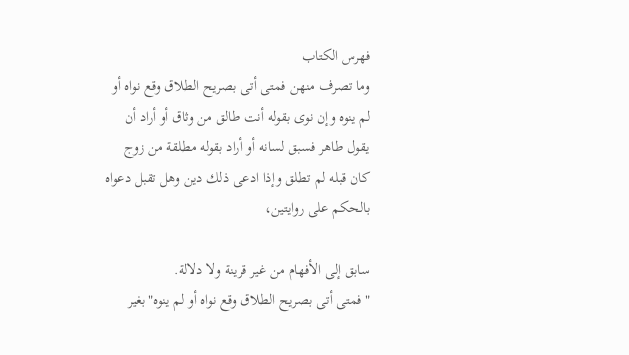فهرس الكتاب
وما تصرف منهن فمتى أتى بصريح الطلاق وقع نواه أو لم ينوه وإن نوى بقوله أنت طالق من وثاق أو أراد أن يقول طاهر فسبق لسانه أو أراد بقوله مطلقة من زوج كان قبله لم تطلق وإذا ادعى ذلك دين وهل تقبل دعواه بالحكم على روايتين،

سابق إلى الأفهام من غير قرينة ولا دلالة.
"فمتى أتى بصريح الطلاق وقع نواه أو لم ينوه"بغير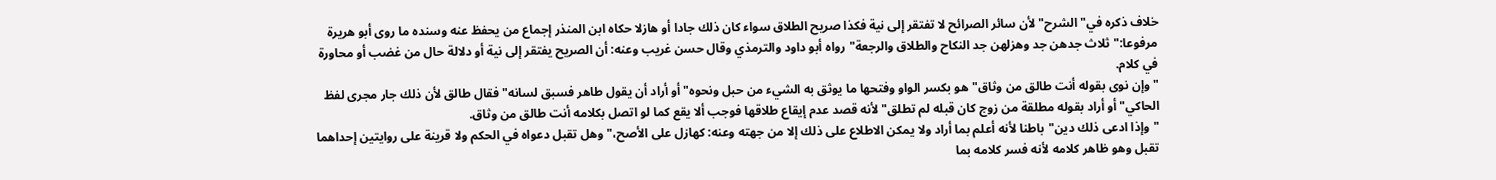خلاف ذكره في"الشرح"لأن سائر الصرائح لا تفتقر إلى نية فكذا صريح الطلاق سواء كان ذلك جادا أو هازلا حكاه ابن المنذر إجماع من يحفظ عنه وسنده ما روى أبو هريرة مرفوعا:"ثلاث جدهن جد وهزلهن جد النكاح والطلاق والرجعة"رواه أبو داود والترمذي وقال حسن غريب وعنه: أن الصريح يفتقر إلى نية أو دلالة حال من غضب أو محاورة في كلام.
"وإن نوى بقوله أنت طالق من وثاق"هو بكسر الواو وفتحها ما يوثق به الشيء من حبل ونحوه"أو أراد أن يقول طاهر فسبق لسانه"فقال طالق لأن ذلك جار مجرى لفظ الحاكي"أو أراد بقوله مطلقة من زوج كان قبله لم تطلق"لأنه قصد عدم إيقاع طلاقها فوجب ألا يقع كما لو اتصل بكلامه أنت طالق من وثاق.
"وإذا ادعى ذلك دين"باطنا لأنه أعلم بما أراد ولا يمكن الاطلاع على ذلك إلا من جهته وعنه: كهازل على الأصح،"وهل تقبل دعواه في الحكم ولا قرينة على روايتين إحداهما تقبل وهو ظاهر كلامه لأنه فسر كلامه بما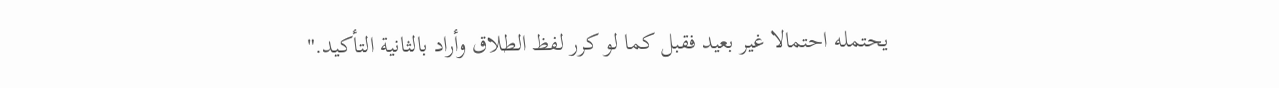يحتمله احتمالا غير بعيد فقبل كما لو كرر لفظ الطلاق وأراد بالثانية التأكيد."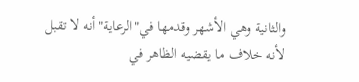والثانية وهي الأشهر وقدمها في"الرعاية"أنه لا تقبل لأنه خلاف ما يقضيه الظاهر في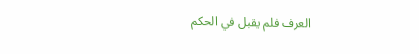العرف فلم يقبل في الحكم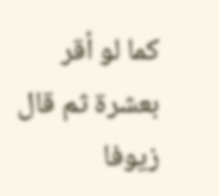كما لو أقر بعشرة ثم قال زيوفا